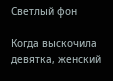Светлый фон

Когда выскочила девятка, женский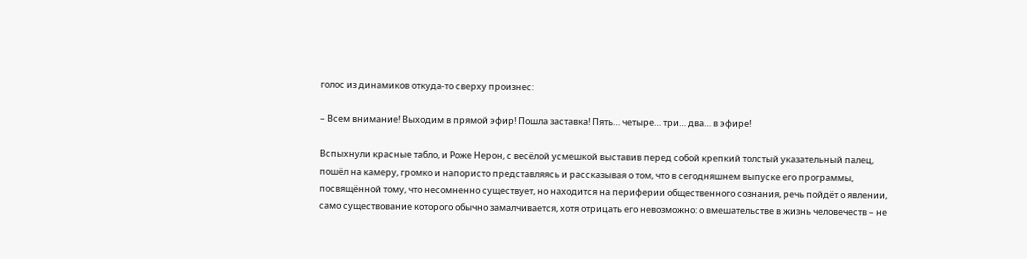голос из динамиков откуда-то сверху произнес:

– Всем внимание! Выходим в прямой эфир! Пошла заставка! Пять… четыре… три… два… в эфире!

Вспыхнули красные табло, и Роже Нерон, с весёлой усмешкой выставив перед собой крепкий толстый указательный палец, пошёл на камеру, громко и напористо представляясь и рассказывая о том, что в сегодняшнем выпуске его программы, посвящённой тому, что несомненно существует, но находится на периферии общественного сознания, речь пойдёт о явлении, само существование которого обычно замалчивается, хотя отрицать его невозможно: о вмешательстве в жизнь человечеств – не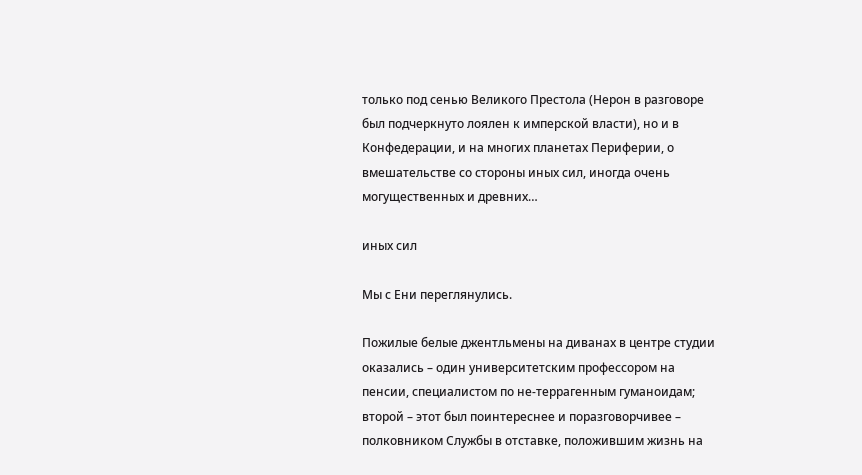только под сенью Великого Престола (Нерон в разговоре был подчеркнуто лоялен к имперской власти), но и в Конфедерации, и на многих планетах Периферии, о вмешательстве со стороны иных сил, иногда очень могущественных и древних…

иных сил

Мы с Ени переглянулись.

Пожилые белые джентльмены на диванах в центре студии оказались – один университетским профессором на пенсии, специалистом по не-террагенным гуманоидам; второй – этот был поинтереснее и поразговорчивее – полковником Службы в отставке, положившим жизнь на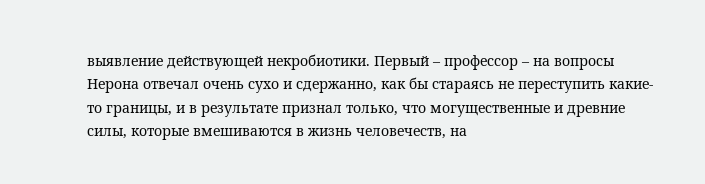выявление действующей некробиотики. Первый – профессор – на вопросы Нерона отвечал очень сухо и сдержанно, как бы стараясь не переступить какие-то границы, и в результате признал только, что могущественные и древние силы, которые вмешиваются в жизнь человечеств, на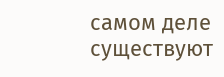самом деле существуют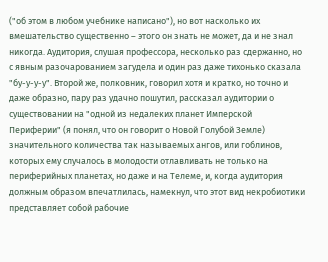("об этом в любом учебнике написано"), но вот насколько их вмешательство существенно – этого он знать не может, да и не знал никогда. Аудитория, слушая профессора, несколько раз сдержанно, но с явным разочарованием загудела и один раз даже тихонько сказала "бу-у-у-у". Второй же, полковник, говорил хотя и кратко, но точно и даже образно, пару раз удачно пошутил, рассказал аудитории о существовании на "одной из недалеких планет Имперской Периферии" (я понял, что он говорит о Новой Голубой Земле) значительного количества так называемых ангов, или гоблинов, которых ему случалось в молодости отлавливать не только на периферийных планетах, но даже и на Телеме, и, когда аудитория должным образом впечатлилась, намекнул, что этот вид некробиотики представляет собой рабочие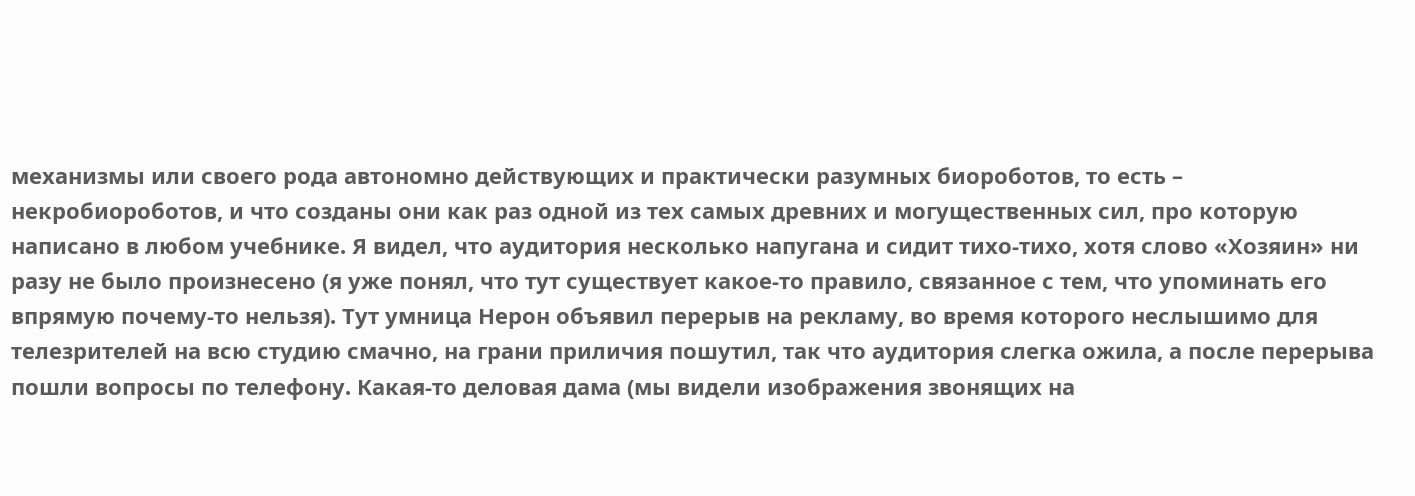механизмы или своего рода автономно действующих и практически разумных биороботов, то есть – некробиороботов, и что созданы они как раз одной из тех самых древних и могущественных сил, про которую написано в любом учебнике. Я видел, что аудитория несколько напугана и сидит тихо-тихо, хотя слово «Хозяин» ни разу не было произнесено (я уже понял, что тут существует какое-то правило, связанное с тем, что упоминать его впрямую почему-то нельзя). Тут умница Нерон объявил перерыв на рекламу, во время которого неслышимо для телезрителей на всю студию смачно, на грани приличия пошутил, так что аудитория слегка ожила, а после перерыва пошли вопросы по телефону. Какая-то деловая дама (мы видели изображения звонящих на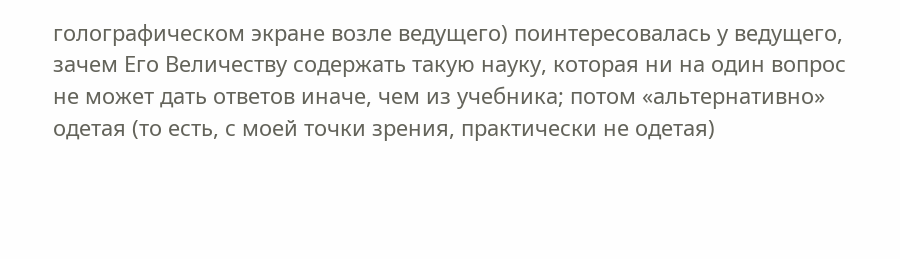голографическом экране возле ведущего) поинтересовалась у ведущего, зачем Его Величеству содержать такую науку, которая ни на один вопрос не может дать ответов иначе, чем из учебника; потом «альтернативно» одетая (то есть, с моей точки зрения, практически не одетая)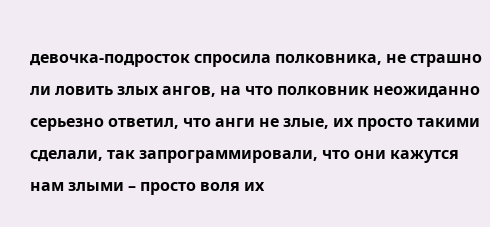девочка-подросток спросила полковника, не страшно ли ловить злых ангов, на что полковник неожиданно серьезно ответил, что анги не злые, их просто такими сделали, так запрограммировали, что они кажутся нам злыми – просто воля их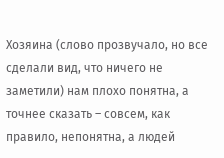Хозяина (слово прозвучало, но все сделали вид, что ничего не заметили) нам плохо понятна, а точнее сказать – совсем, как правило, непонятна, а людей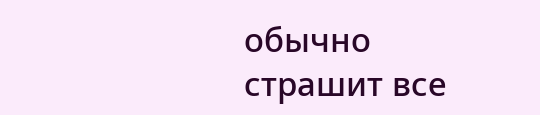обычно страшит все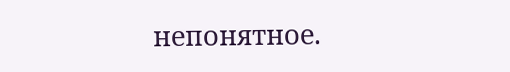непонятное.